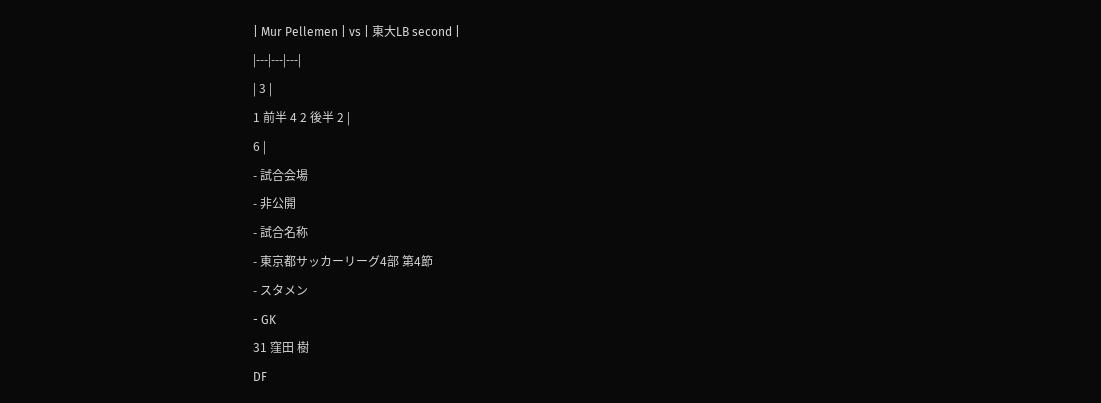| Mur Pellemen | vs | 東大LB second |
|---|---|---|
| 3 |
1 前半 4 2 後半 2 |
6 |
- 試合会場
- 非公開
- 試合名称
- 東京都サッカーリーグ4部 第4節
- スタメン
- GK
31 窪田 樹
DF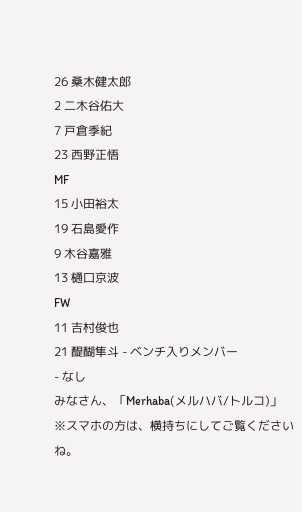26 桑木健太郎
2 二木谷佑大
7 戸倉季紀
23 西野正悟
MF
15 小田裕太
19 石島愛作
9 木谷嘉雅
13 樋口京波
FW
11 吉村俊也
21 醍醐隼斗 - ベンチ入りメンバー
- なし
みなさん、「Merhaba(メルハバ/トルコ)」
※スマホの方は、横持ちにしてご覧くださいね。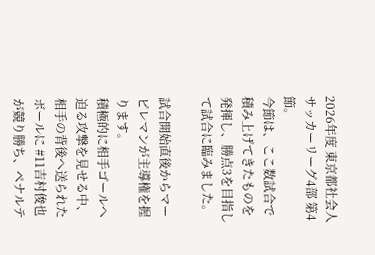2026年度 東京都社会人サッカーリーグ4部 第4節。
今節は、ここ数試合で積み上げてきたものを発揮し、勝点3を目指して試合に臨みました。

試合開始直後からマーピレマンが主導権を握ります。
積極的に相手ゴールへ迫る攻撃を見せる中、相手の背後へ送られたボールに #11吉村俊也 が競り勝ち、ペナルテ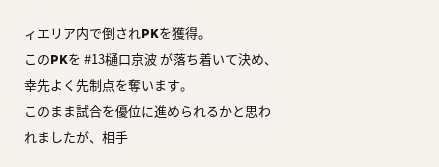ィエリア内で倒されPKを獲得。
このPKを #13樋口京波 が落ち着いて決め、幸先よく先制点を奪います。
このまま試合を優位に進められるかと思われましたが、相手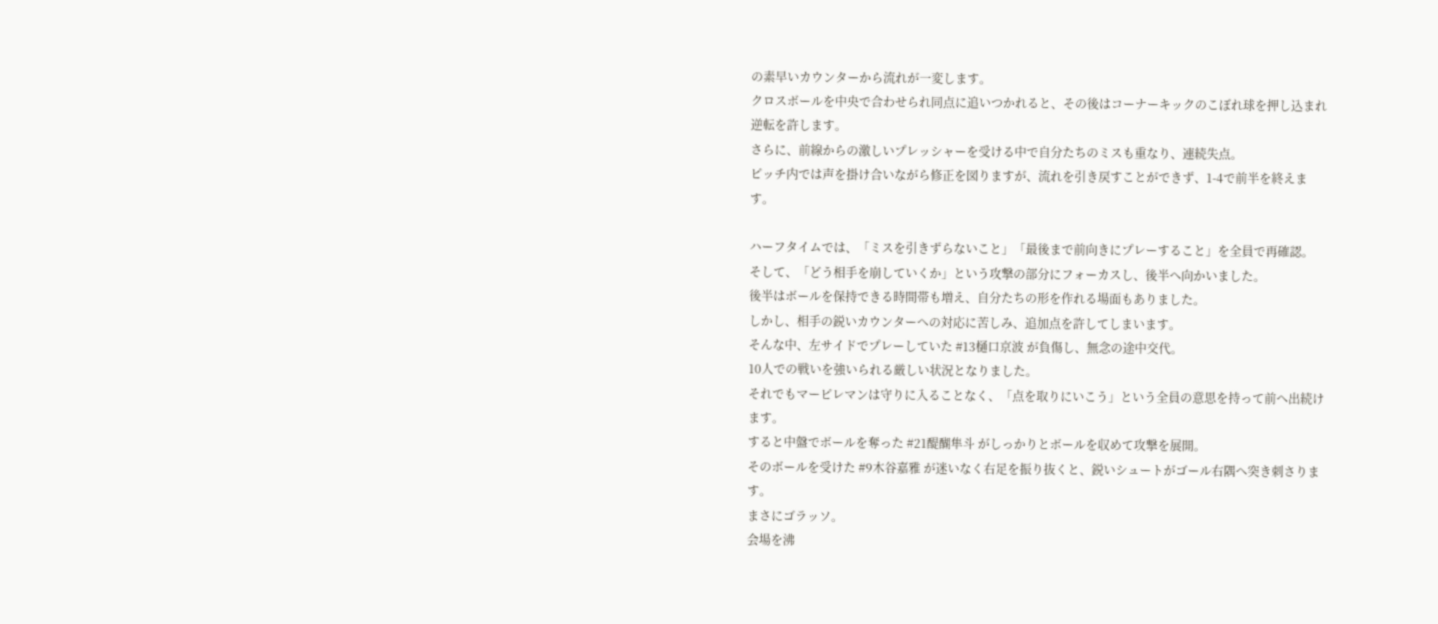の素早いカウンターから流れが一変します。
クロスボールを中央で合わせられ同点に追いつかれると、その後はコーナーキックのこぼれ球を押し込まれ逆転を許します。
さらに、前線からの激しいプレッシャーを受ける中で自分たちのミスも重なり、連続失点。
ピッチ内では声を掛け合いながら修正を図りますが、流れを引き戻すことができず、1-4で前半を終えます。

ハーフタイムでは、「ミスを引きずらないこと」「最後まで前向きにプレーすること」を全員で再確認。
そして、「どう相手を崩していくか」という攻撃の部分にフォーカスし、後半へ向かいました。
後半はボールを保持できる時間帯も増え、自分たちの形を作れる場面もありました。
しかし、相手の鋭いカウンターへの対応に苦しみ、追加点を許してしまいます。
そんな中、左サイドでプレーしていた #13樋口京波 が負傷し、無念の途中交代。
10人での戦いを強いられる厳しい状況となりました。
それでもマーピレマンは守りに入ることなく、「点を取りにいこう」という全員の意思を持って前へ出続けます。
すると中盤でボールを奪った #21醍醐隼斗 がしっかりとボールを収めて攻撃を展開。
そのボールを受けた #9木谷嘉雅 が迷いなく右足を振り抜くと、鋭いシュートがゴール右隅へ突き刺さります。
まさにゴラッソ。
会場を沸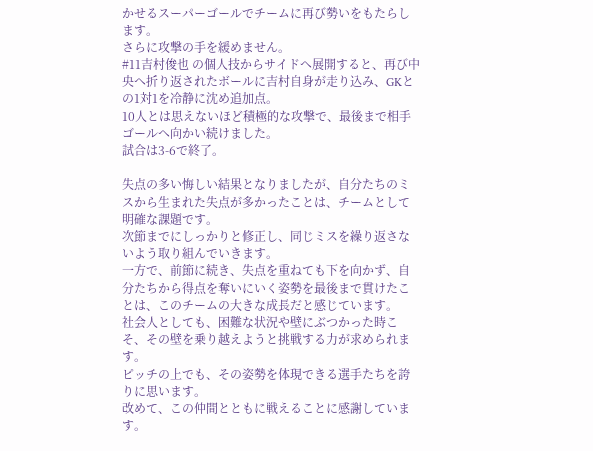かせるスーパーゴールでチームに再び勢いをもたらします。
さらに攻撃の手を緩めません。
#11吉村俊也 の個人技からサイドへ展開すると、再び中央へ折り返されたボールに吉村自身が走り込み、GKとの1対1を冷静に沈め追加点。
10人とは思えないほど積極的な攻撃で、最後まで相手ゴールへ向かい続けました。
試合は3-6で終了。

失点の多い悔しい結果となりましたが、自分たちのミスから生まれた失点が多かったことは、チームとして明確な課題です。
次節までにしっかりと修正し、同じミスを繰り返さないよう取り組んでいきます。
一方で、前節に続き、失点を重ねても下を向かず、自分たちから得点を奪いにいく姿勢を最後まで貫けたことは、このチームの大きな成長だと感じています。
社会人としても、困難な状況や壁にぶつかった時こそ、その壁を乗り越えようと挑戦する力が求められます。
ピッチの上でも、その姿勢を体現できる選手たちを誇りに思います。
改めて、この仲間とともに戦えることに感謝しています。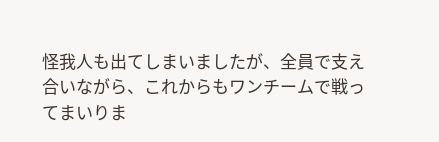怪我人も出てしまいましたが、全員で支え合いながら、これからもワンチームで戦ってまいりま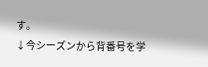す。
↓今シーズンから背番号を学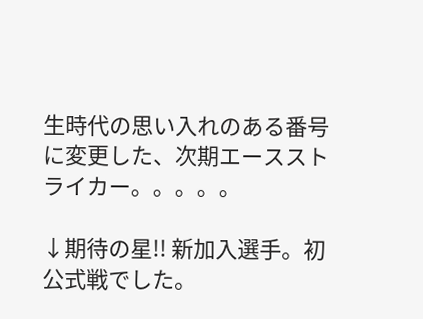生時代の思い入れのある番号に変更した、次期エースストライカー。。。。。

↓期待の星!! 新加入選手。初公式戦でした。